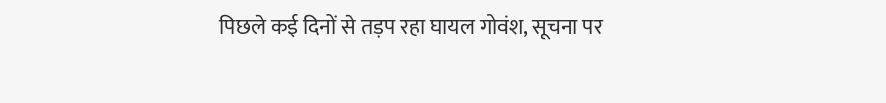पिछले कई दिनों से तड़प रहा घायल गोवंश, सूचना पर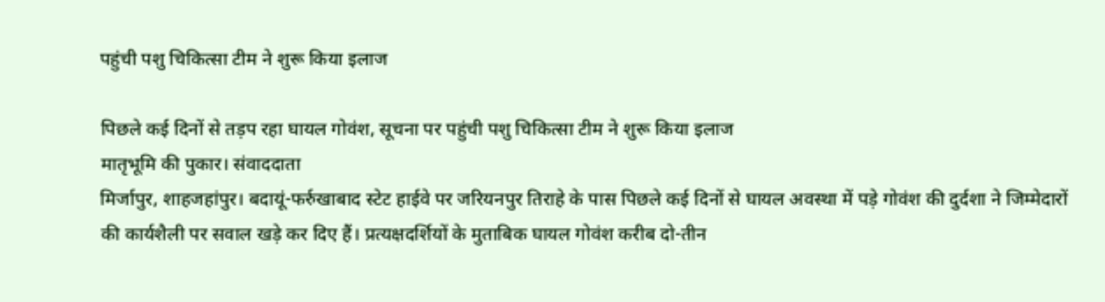पहुंची पशु चिकित्सा टीम ने शुरू किया इलाज

पिछले कई दिनों से तड़प रहा घायल गोवंश, सूचना पर पहुंची पशु चिकित्सा टीम ने शुरू किया इलाज
मातृभूमि की पुकार। संवाददाता
मिर्जापुर, शाहजहांपुर। बदायूं-फर्रुखाबाद स्टेट हाईवे पर जरियनपुर तिराहे के पास पिछले कई दिनों से घायल अवस्था में पड़े गोवंश की दुर्दशा ने जिम्मेदारों की कार्यशैली पर सवाल खड़े कर दिए हैं। प्रत्यक्षदर्शियों के मुताबिक घायल गोवंश करीब दो-तीन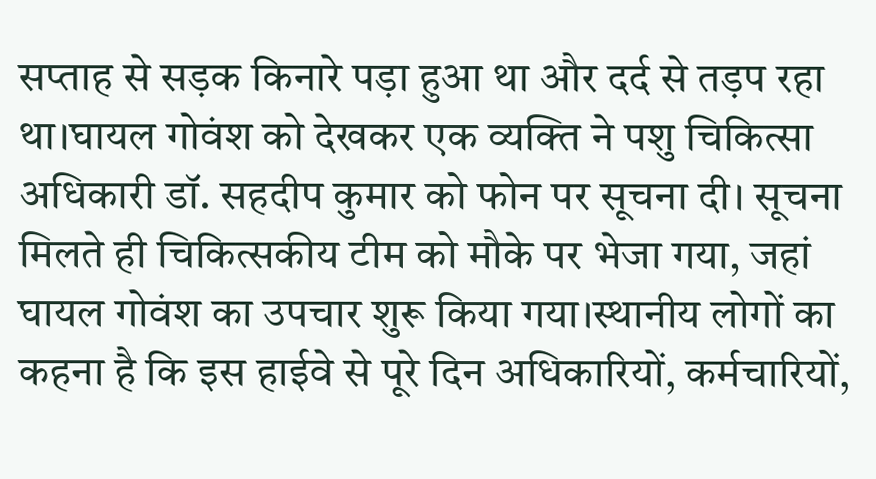सप्ताह से सड़क किनारे पड़ा हुआ था और दर्द से तड़प रहा था।घायल गोवंश को देखकर एक व्यक्ति ने पशु चिकित्सा अधिकारी डॉ. सहदीप कुमार को फोन पर सूचना दी। सूचना मिलते ही चिकित्सकीय टीम को मौके पर भेजा गया, जहां घायल गोवंश का उपचार शुरू किया गया।स्थानीय लोगों का कहना है कि इस हाईवे से पूरे दिन अधिकारियों, कर्मचारियों,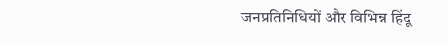जनप्रतिनिधियों और विभिन्न हिंदू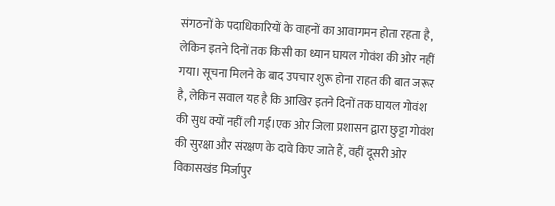संगठनों के पदाधिकारियों के वाहनों का आवागमन होता रहता है, लेकिन इतने दिनों तक किसी का ध्यान घायल गोवंश की ओर नहीं गया। सूचना मिलने के बाद उपचार शुरू होना राहत की बात जरूर है, लेकिन सवाल यह है कि आखिर इतने दिनों तक घायल गोवंश की सुध क्यों नहीं ली गई।एक ओर जिला प्रशासन द्वारा छुट्टा गोवंश की सुरक्षा और संरक्षण के दावे किए जाते हैं, वहीं दूसरी ओर विकासखंड मिर्जापुर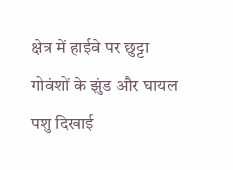क्षेत्र में हाईवे पर छुट्टा गोवंशों के झुंड और घायल पशु दिखाई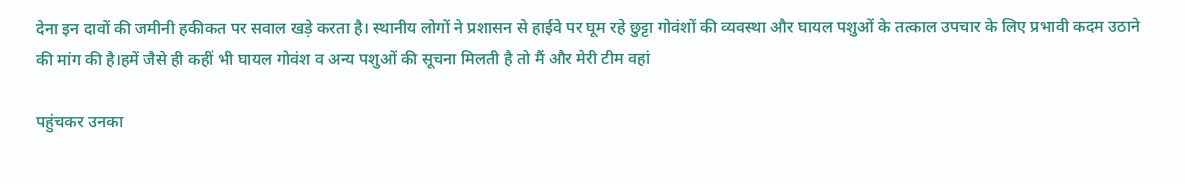देना इन दावों की जमीनी हकीकत पर सवाल खड़े करता है। स्थानीय लोगों ने प्रशासन से हाईवे पर घूम रहे छुट्टा गोवंशों की व्यवस्था और घायल पशुओं के तत्काल उपचार के लिए प्रभावी कदम उठाने की मांग की है।हमें जैसे ही कहीं भी घायल गोवंश व अन्य पशुओं की सूचना मिलती है तो मैं और मेरी टीम वहां

पहुंचकर उनका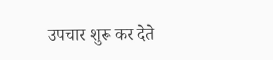उपचार शुरू कर देते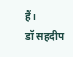हैं।
डॉ सहदीप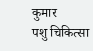कुमार
पशु चिकित्सा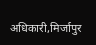अधिकारी,मिर्जापुर